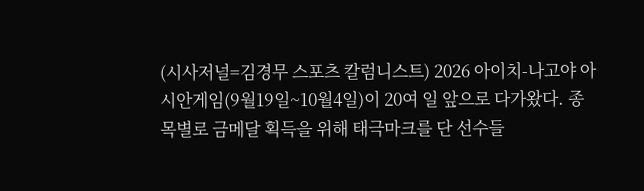(시사저널=김경무 스포츠 칼럼니스트) 2026 아이치-나고야 아시안게임(9월19일~10월4일)이 20여 일 앞으로 다가왔다. 종목별로 금메달 획득을 위해 태극마크를 단 선수들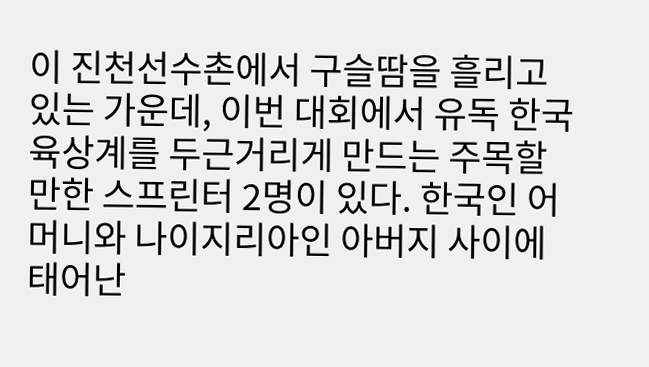이 진천선수촌에서 구슬땀을 흘리고 있는 가운데, 이번 대회에서 유독 한국 육상계를 두근거리게 만드는 주목할 만한 스프린터 2명이 있다. 한국인 어머니와 나이지리아인 아버지 사이에 태어난